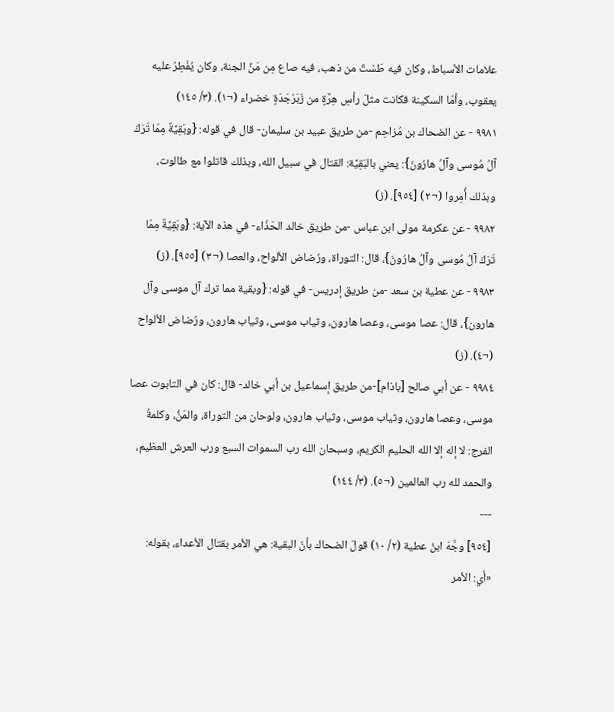علامات الأسباط، وكان فيه طَسْتٌ من ذهب، فيه صاع مِن مَنِّ الجنة، وكان يُفْطِرُ عليه يعقوب، وأمّا السكينة فكانت مثلَ رأسِ هِرَّةٍ من زَبَرْجَدَةٍ خضراء (¬١). (٣/ ١٤٥)
٩٩٨١ - عن الضحاك بن مُزاحِم -من طريق عبيد بن سليمان- قال في قوله: {وبَقِيَّةٌ مِمّا تَرَكَ آلُ مُوسى وآلُ هارُونَ}: يعني بالبَقِيَّة: القتال في سبيل الله، وبذلك قاتلوا مع طالوت، وبذلك أُمِروا (¬٢) [٩٥٤]. (ز)
٩٩٨٢ - عن عكرمة مولى ابن عباس -من طريق خالد الحَذّاء- في هذه الآية: {وبَقِيَّةٌ مِمّا تَرَكَ آلُ مُوسى وآلُ هارُونَ}، قال: التوراة، ورُضاض الألواح، والعصا (¬٣) [٩٥٥]. (ز)
٩٩٨٣ - عن عطية بن سعد -من طريق إدريس- في قوله: {وبقية مما ترك آل موسى وآل هارون}، قال: عصا موسى، وعصا هارون، وثياب موسى، وثياب هارون، ورُضاض الألواح (¬٤). (ز)
٩٩٨٤ - عن أبي صالح [باذام]-من طريق إسماعيل بن أبي خالد- قال: كان في التابوت عصا موسى، وعصا هارون، وثياب موسى، وثياب هارون، ولوحان من التوراة، والمَنُّ، وكلمةُ الفرج: لا إله إلا الله الحليم الكريم، وسبحان الله رب السموات السبع ورب العرش العظيم، والحمد لله رب العالمين (¬٥). (٣/ ١٤٤)
---
[٩٥٤] وجَّهَ ابنُ عطية (٢/ ١٠) قولَ الضحاك بأنّ البقية: هي الأمر بقتال الأعداء، بقوله: «أي: الأمر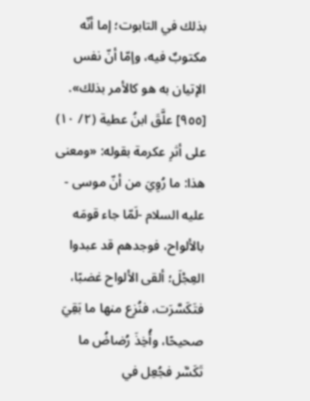بذلك في التابوت؛ إما أنّه مكتوبٌ فيه، وإمّا أنّ نفس الإتيان به هو كالأمر بذلك».
[٩٥٥] علَّقَ ابنُ عطية (٢/ ١٠) على أثرِ عكرمة بقوله: «ومعنى هذا: ما رُوِيَ من أنّ موسى - عليه السلام -لَمّا جاء قومَه بالألواح، فوجدهم قد عبدوا العِجْلَ؛ ألقى الألواح غضبًا، فتَكَسَّرَت، فنُزِع منها ما بَقِيَ صحيحًا، وأُخِذَ رُضاضُ ما تَكَسَّر فجُعِل في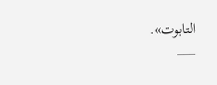التابوت».
___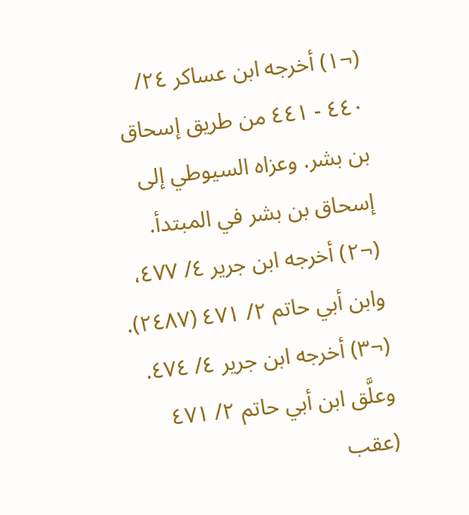(¬١) أخرجه ابن عساكر ٢٤/ ٤٤٠ - ٤٤١ من طريق إسحاق بن بشر. وعزاه السيوطي إلى إسحاق بن بشر في المبتدأ.
(¬٢) أخرجه ابن جرير ٤/ ٤٧٧، وابن أبي حاتم ٢/ ٤٧١ (٢٤٨٧).
(¬٣) أخرجه ابن جرير ٤/ ٤٧٤. وعلَّق ابن أبي حاتم ٢/ ٤٧١ (عقب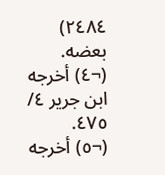٢٤٨٤) بعضه.
(¬٤) أخرجه ابن جرير ٤/ ٤٧٥.
(¬٥) أخرجه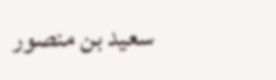سعيد بن منصور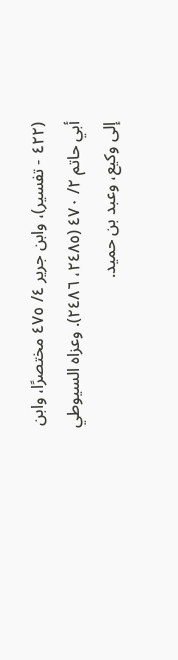(٤٢٢ - تفسير)، وابن جرير ٤/ ٤٧٥ مختصرًا، وابن أبي حاتم ٢/ ٤٧٠ (٢٤٨٥، ٢٤٨٦). وعزاه السيوطي إلى وكيع، وعبد بن حميد.